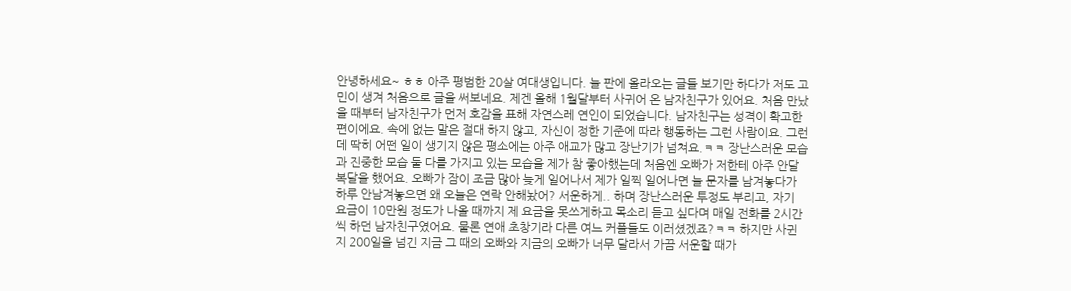안녕하세요~ ㅎㅎ 아주 평범한 20살 여대생입니다. 늘 판에 올라오는 글들 보기만 하다가 저도 고민이 생겨 처음으로 글을 써보네요. 제겐 올해 1월달부터 사귀어 온 남자친구가 있어요. 처음 만났을 때부터 남자친구가 먼저 호감을 표해 자연스레 연인이 되었습니다. 남자친구는 성격이 확고한 편이에요. 속에 없는 말은 절대 하지 않고, 자신이 정한 기준에 따라 행동하는 그런 사람이요. 그런데 딱히 어떤 일이 생기지 않은 평소에는 아주 애교가 많고 장난기가 넘쳐요.ㅋㅋ 장난스러운 모습과 진중한 모습 둘 다를 가지고 있는 모습을 제가 참 좋아했는데 처음엔 오빠가 저한테 아주 안달복달을 했어요. 오빠가 잠이 조금 많아 늦게 일어나서 제가 일찍 일어나면 늘 문자를 남겨놓다가 하루 안남겨놓으면 왜 오늘은 연락 안해놨어? 서운하게.. 하며 장난스러운 투정도 부리고, 자기 요금이 10만원 정도가 나올 때까지 제 요금을 못쓰게하고 목소리 듣고 싶다며 매일 전화를 2시간씩 하던 남자친구였어요. 물론 연애 초창기라 다른 여느 커플들도 이러셨겠죠?ㅋㅋ 하지만 사귄지 200일을 넘긴 지금 그 때의 오빠와 지금의 오빠가 너무 달라서 가끔 서운할 때가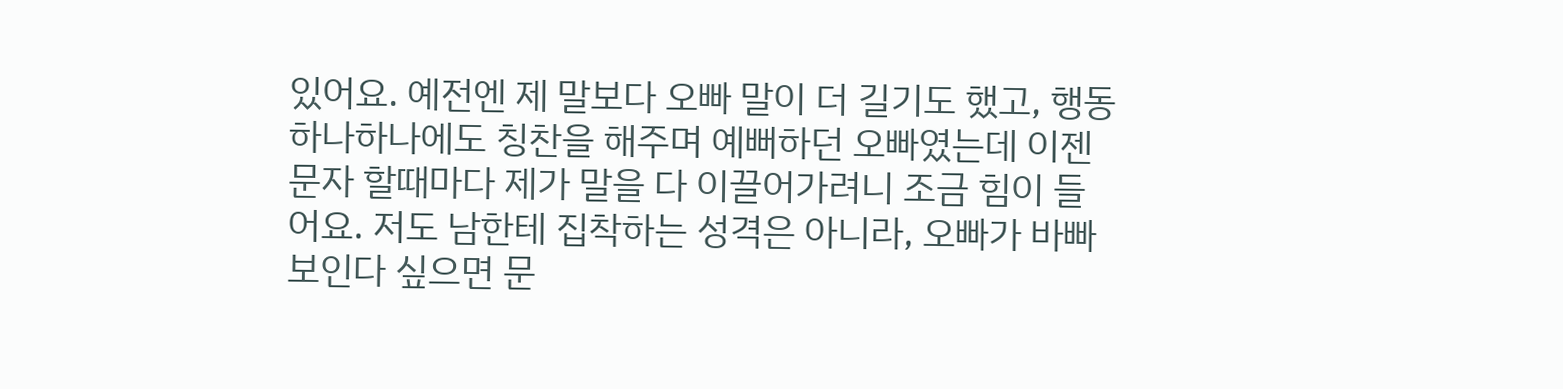있어요. 예전엔 제 말보다 오빠 말이 더 길기도 했고, 행동 하나하나에도 칭찬을 해주며 예뻐하던 오빠였는데 이젠 문자 할때마다 제가 말을 다 이끌어가려니 조금 힘이 들어요. 저도 남한테 집착하는 성격은 아니라, 오빠가 바빠보인다 싶으면 문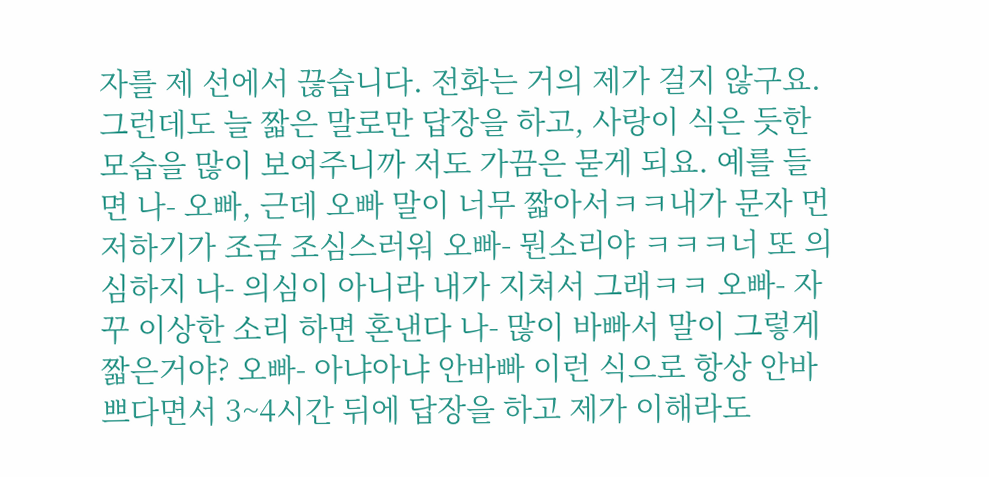자를 제 선에서 끊습니다. 전화는 거의 제가 걸지 않구요. 그런데도 늘 짧은 말로만 답장을 하고, 사랑이 식은 듯한 모습을 많이 보여주니까 저도 가끔은 묻게 되요. 예를 들면 나- 오빠, 근데 오빠 말이 너무 짧아서ㅋㅋ내가 문자 먼저하기가 조금 조심스러워 오빠- 뭔소리야 ㅋㅋㅋ너 또 의심하지 나- 의심이 아니라 내가 지쳐서 그래ㅋㅋ 오빠- 자꾸 이상한 소리 하면 혼낸다 나- 많이 바빠서 말이 그렇게 짧은거야? 오빠- 아냐아냐 안바빠 이런 식으로 항상 안바쁘다면서 3~4시간 뒤에 답장을 하고 제가 이해라도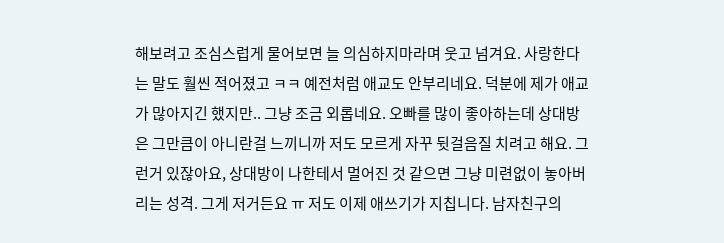해보려고 조심스럽게 물어보면 늘 의심하지마라며 웃고 넘겨요. 사랑한다는 말도 훨씬 적어졌고 ㅋㅋ 예전처럼 애교도 안부리네요. 덕분에 제가 애교가 많아지긴 했지만.. 그냥 조금 외롭네요. 오빠를 많이 좋아하는데 상대방은 그만큼이 아니란걸 느끼니까 저도 모르게 자꾸 뒷걸음질 치려고 해요. 그런거 있잖아요, 상대방이 나한테서 멀어진 것 같으면 그냥 미련없이 놓아버리는 성격. 그게 저거든요 ㅠ 저도 이제 애쓰기가 지칩니다. 남자친구의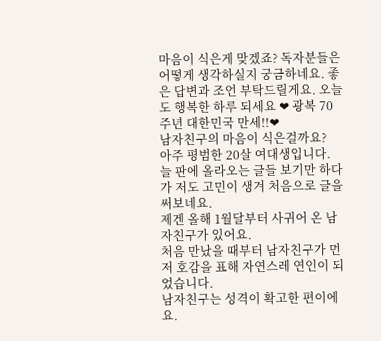마음이 식은게 맞겠죠? 독자분들은 어떻게 생각하실지 궁금하네요. 좋은 답변과 조언 부탁드릴게요. 오늘도 행복한 하루 되세요 ❤ 광복 70주년 대한민국 만세!!❤
남자친구의 마음이 식은걸까요?
아주 평범한 20살 여대생입니다.
늘 판에 올라오는 글들 보기만 하다가 저도 고민이 생겨 처음으로 글을 써보네요.
제겐 올해 1월달부터 사귀어 온 남자친구가 있어요.
처음 만났을 때부터 남자친구가 먼저 호감을 표해 자연스레 연인이 되었습니다.
남자친구는 성격이 확고한 편이에요.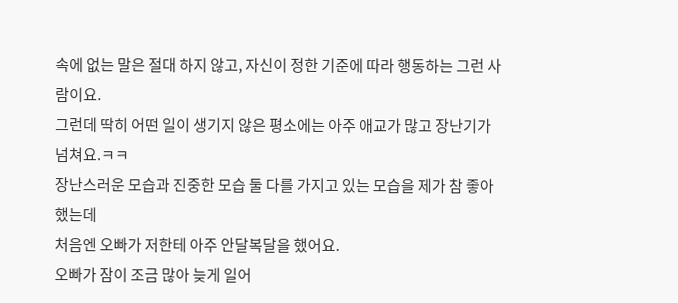속에 없는 말은 절대 하지 않고, 자신이 정한 기준에 따라 행동하는 그런 사람이요.
그런데 딱히 어떤 일이 생기지 않은 평소에는 아주 애교가 많고 장난기가 넘쳐요.ㅋㅋ
장난스러운 모습과 진중한 모습 둘 다를 가지고 있는 모습을 제가 참 좋아했는데
처음엔 오빠가 저한테 아주 안달복달을 했어요.
오빠가 잠이 조금 많아 늦게 일어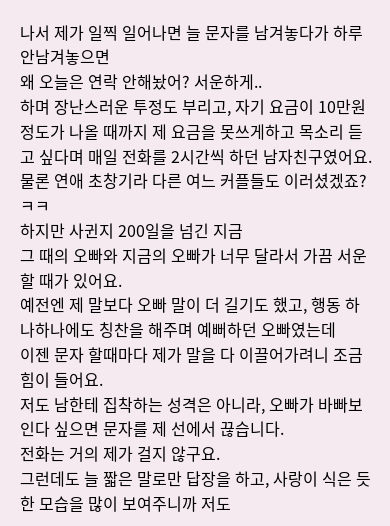나서 제가 일찍 일어나면 늘 문자를 남겨놓다가 하루 안남겨놓으면
왜 오늘은 연락 안해놨어? 서운하게..
하며 장난스러운 투정도 부리고, 자기 요금이 10만원 정도가 나올 때까지 제 요금을 못쓰게하고 목소리 듣고 싶다며 매일 전화를 2시간씩 하던 남자친구였어요.
물론 연애 초창기라 다른 여느 커플들도 이러셨겠죠?ㅋㅋ
하지만 사귄지 200일을 넘긴 지금
그 때의 오빠와 지금의 오빠가 너무 달라서 가끔 서운할 때가 있어요.
예전엔 제 말보다 오빠 말이 더 길기도 했고, 행동 하나하나에도 칭찬을 해주며 예뻐하던 오빠였는데
이젠 문자 할때마다 제가 말을 다 이끌어가려니 조금 힘이 들어요.
저도 남한테 집착하는 성격은 아니라, 오빠가 바빠보인다 싶으면 문자를 제 선에서 끊습니다.
전화는 거의 제가 걸지 않구요.
그런데도 늘 짧은 말로만 답장을 하고, 사랑이 식은 듯한 모습을 많이 보여주니까 저도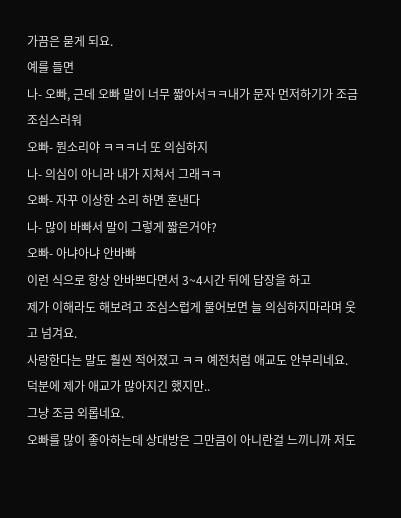가끔은 묻게 되요.
예를 들면
나- 오빠, 근데 오빠 말이 너무 짧아서ㅋㅋ내가 문자 먼저하기가 조금 조심스러워
오빠- 뭔소리야 ㅋㅋㅋ너 또 의심하지
나- 의심이 아니라 내가 지쳐서 그래ㅋㅋ
오빠- 자꾸 이상한 소리 하면 혼낸다
나- 많이 바빠서 말이 그렇게 짧은거야?
오빠- 아냐아냐 안바빠
이런 식으로 항상 안바쁘다면서 3~4시간 뒤에 답장을 하고
제가 이해라도 해보려고 조심스럽게 물어보면 늘 의심하지마라며 웃고 넘겨요.
사랑한다는 말도 훨씬 적어졌고 ㅋㅋ 예전처럼 애교도 안부리네요. 덕분에 제가 애교가 많아지긴 했지만..
그냥 조금 외롭네요.
오빠를 많이 좋아하는데 상대방은 그만큼이 아니란걸 느끼니까 저도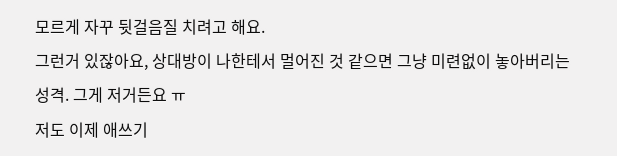모르게 자꾸 뒷걸음질 치려고 해요.
그런거 있잖아요, 상대방이 나한테서 멀어진 것 같으면 그냥 미련없이 놓아버리는 성격. 그게 저거든요 ㅠ
저도 이제 애쓰기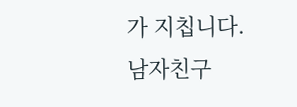가 지칩니다.
남자친구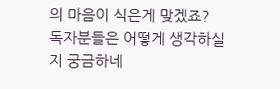의 마음이 식은게 맞겠죠?
독자분들은 어떻게 생각하실지 궁금하네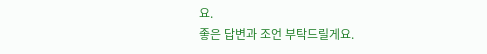요.
좋은 답변과 조언 부탁드릴게요.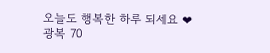오늘도 행복한 하루 되세요 ❤
광복 70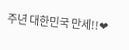주년 대한민국 만세!!❤